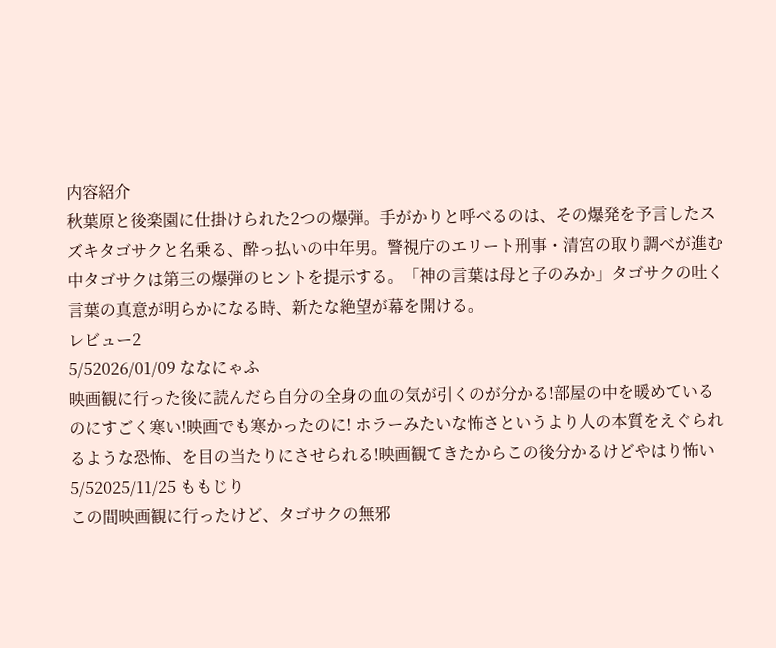内容紹介
秋葉原と後楽園に仕掛けられた2つの爆弾。手がかりと呼べるのは、その爆発を予言したスズキタゴサクと名乗る、酔っ払いの中年男。警視庁のエリート刑事・清宮の取り調べが進む中タゴサクは第三の爆弾のヒントを提示する。「神の言葉は母と子のみか」タゴサクの吐く言葉の真意が明らかになる時、新たな絶望が幕を開ける。
レビュー2
5/52026/01/09 ななにゃふ
映画観に行った後に読んだら自分の全身の血の気が引くのが分かる!部屋の中を暖めているのにすごく寒い!映画でも寒かったのに! ホラーみたいな怖さというより人の本質をえぐられるような恐怖、を目の当たりにさせられる!映画観てきたからこの後分かるけどやはり怖い
5/52025/11/25 ももじり
この間映画観に行ったけど、タゴサクの無邪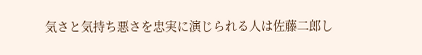気さと気持ち悪さを忠実に演じられる人は佐藤二郎し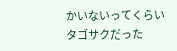かいないってくらいタゴサクだった